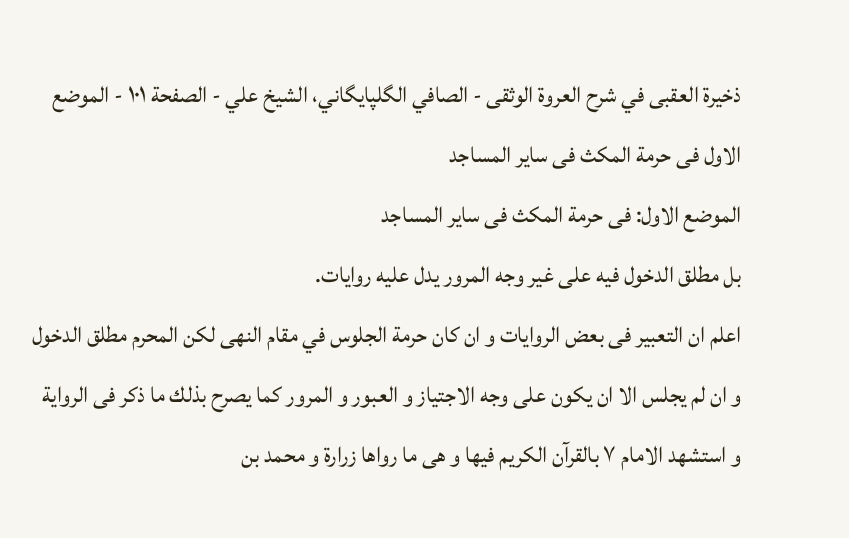ذخيرة العقبى في شرح العروة الوثقى - الصافي الگلپايگاني، الشيخ علي - الصفحة ١٠١ - الموضع الاول فى حرمة المكث فى ساير المساجد
الموضع الاول: فى حرمة المكث فى ساير المساجد
بل مطلق الدخول فيه على غير وجه المرور يدل عليه روايات.
اعلم ان التعبير فى بعض الروايات و ان كان حرمة الجلوس في مقام النهى لكن المحرم مطلق الدخول و ان لم يجلس الا ان يكون على وجه الاجتياز و العبور و المرور كما يصرح بذلك ما ذكر فى الرواية و استشهد الامام ٧ بالقرآن الكريم فيها و هى ما رواها زرارة و محمد بن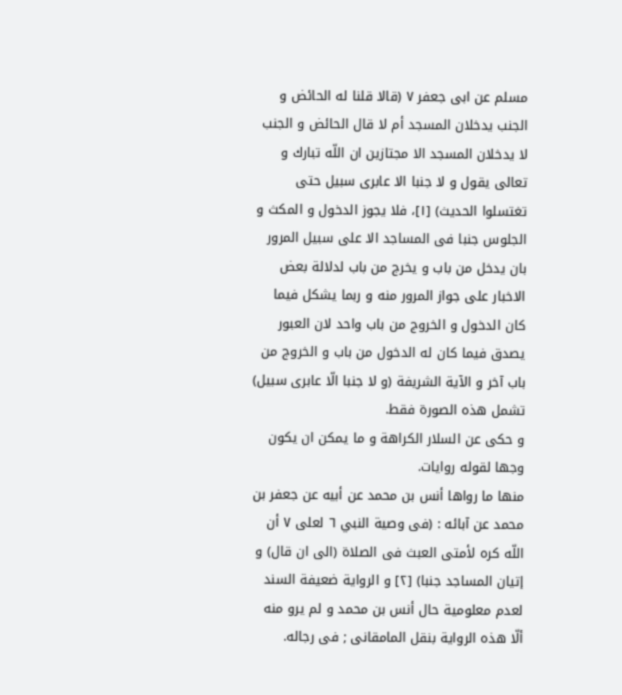مسلم عن ابى جعفر ٧ (قالا قلنا له الحائض و الجنب يدخلان المسجد أم لا قال الحائض و الجنب لا يدخلان المسجد الا مجتازين ان اللّه تبارك و تعالى يقول و لا جنبا الا عابرى سبيل حتى تغتسلوا الحديث) [١]، فلا يجوز الدخول و المكث و الجلوس جنبا فى المساجد الا على سبيل المرور بان يدخل من باب و يخرج من باب لدلالة بعض الاخبار على جواز المرور منه و ربما يشكل فيما كان الدخول و الخروج من باب واحد لان العبور يصدق فيما كان له الدخول من باب و الخروج من باب آخر و الآية الشريفة (و لا جنبا الّا عابرى سبيل) تشمل هذه الصورة فقط.
و حكى عن السلار الكراهة و ما يمكن ان يكون وجها لقوله روايات.
منها ما رواها أنس بن محمد عن أبيه عن جعفر بن محمد عن آبائه : (فى وصية النبي ٦ لعلى ٧ أن اللّه كره لأمتى العبث فى الصلاة (الى ان قال) و إتيان المساجد جنبا) [٢] و الرواية ضعيفة السند لعدم معلومية حال أنس بن محمد و لم يرو منه ألّا هذه الرواية بنقل المامقانى ; فى رجاله.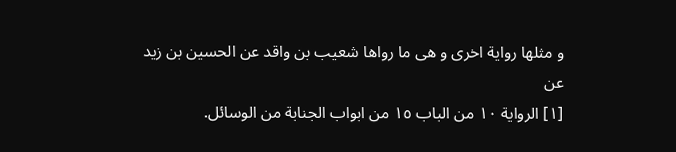و مثلها رواية اخرى و هى ما رواها شعيب بن واقد عن الحسين بن زيد عن
[١] الرواية ١٠ من الباب ١٥ من ابواب الجنابة من الوسائل.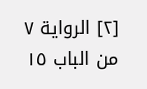[٢] الرواية ٧ من الباب ١٥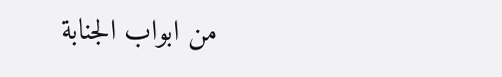من ابواب الجنابة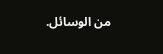من الوسائل.